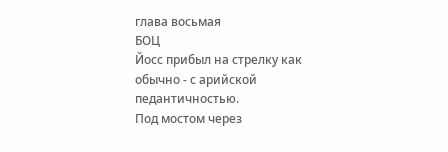глава восьмая
БОЦ
Йосс прибыл на стрелку как обычно - с арийской педантичностью.
Под мостом через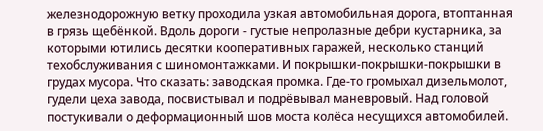железнодорожную ветку проходила узкая автомобильная дорога, втоптанная в грязь щебёнкой. Вдоль дороги - густые непролазные дебри кустарника, за которыми ютились десятки кооперативных гаражей, несколько станций техобслуживания с шиномонтажками. И покрышки-покрышки-покрышки в грудах мусора. Что сказать: заводская промка. Где-то громыхал дизельмолот, гудели цеха завода, посвистывал и подрёвывал маневровый. Над головой постукивали о деформационный шов моста колёса несущихся автомобилей.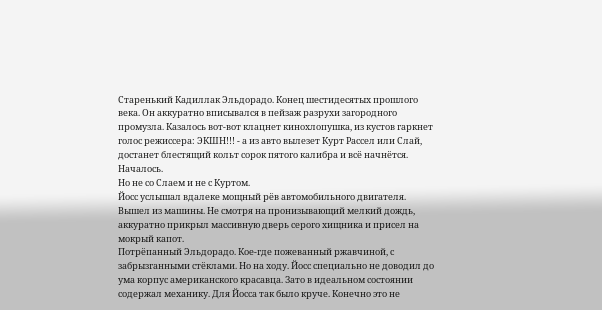Старенький Кадиллак Эльдорадо. Конец шестидесятых прошлого века. Он аккуратно вписывался в пейзаж разрухи загородного промузла. Казалось вот-вот клацнет кинохлопушка, из кустов гаркнет голос режиссера: ЭКШН!!! - а из авто вылезет Курт Рассел или Слай, достанет блестящий кольт сорок пятого калибра и всё начнётся.
Началось.
Но не со Слаем и не с Куртом.
Йосс услышал вдалеке мощный рёв автомобильного двигателя. Вышел из машины. Не смотря на пронизывающий мелкий дождь, аккуратно прикрыл массивную дверь серого хищника и присел на мокрый капот.
Потрёпанный Эльдорадо. Кое-где пожеванный ржавчиной, с забрызганными стёклами. Но на ходу. Йосс специально не доводил до ума корпус американского красавца. Зато в идеальном состоянии содержал механику. Для Йосса так было круче. Конечно это не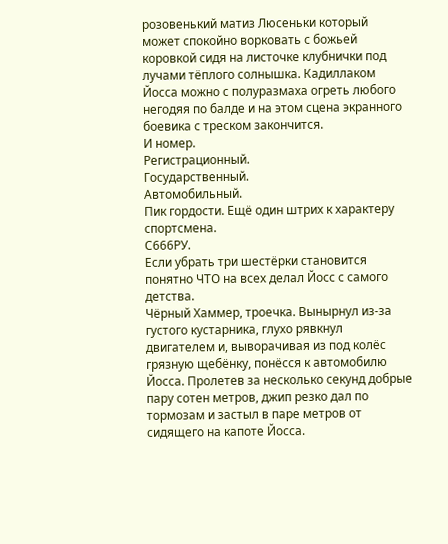розовенький матиз Люсеньки который может спокойно ворковать с божьей коровкой сидя на листочке клубнички под лучами тёплого солнышка. Кадиллаком Йосса можно с полуразмаха огреть любого негодяя по балде и на этом сцена экранного боевика с треском закончится.
И номер.
Регистрационный.
Государственный.
Автомобильный.
Пик гордости. Ещё один штрих к характеру спортсмена.
С666РУ.
Если убрать три шестёрки становится понятно ЧТО на всех делал Йосс с самого детства.
Чёрный Хаммер, троечка. Вынырнул из-за густого кустарника, глухо рявкнул двигателем и, выворачивая из под колёс грязную щебёнку, понёсся к автомобилю Йосса. Пролетев за несколько секунд добрые пару сотен метров, джип резко дал по тормозам и застыл в паре метров от сидящего на капоте Йосса.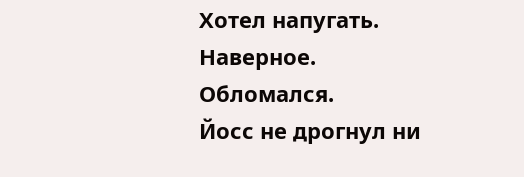Хотел напугать.
Наверное.
Обломался.
Йосс не дрогнул ни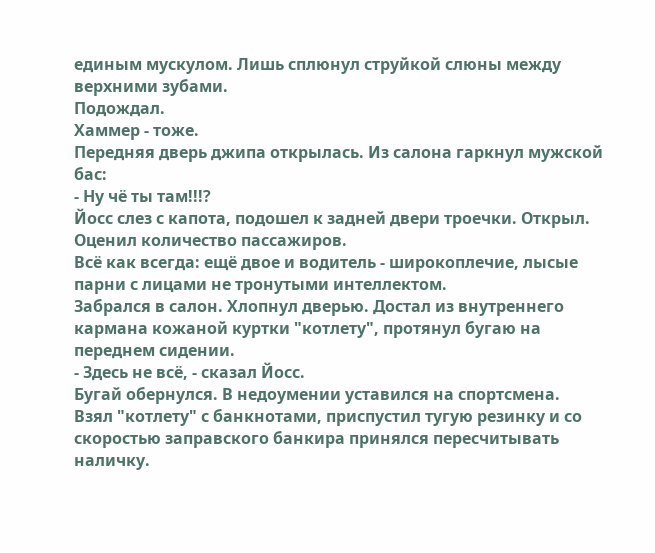единым мускулом. Лишь сплюнул струйкой слюны между верхними зубами.
Подождал.
Хаммер - тоже.
Передняя дверь джипа открылась. Из салона гаркнул мужской бас:
- Ну чё ты там!!!?
Йосс слез с капота, подошел к задней двери троечки. Открыл.
Оценил количество пассажиров.
Всё как всегда: ещё двое и водитель - широкоплечие, лысые парни с лицами не тронутыми интеллектом.
Забрался в салон. Хлопнул дверью. Достал из внутреннего кармана кожаной куртки "котлету", протянул бугаю на переднем сидении.
- Здесь не всё, - сказал Йосс.
Бугай обернулся. В недоумении уставился на спортсмена.
Взял "котлету" с банкнотами, приспустил тугую резинку и со скоростью заправского банкира принялся пересчитывать наличку.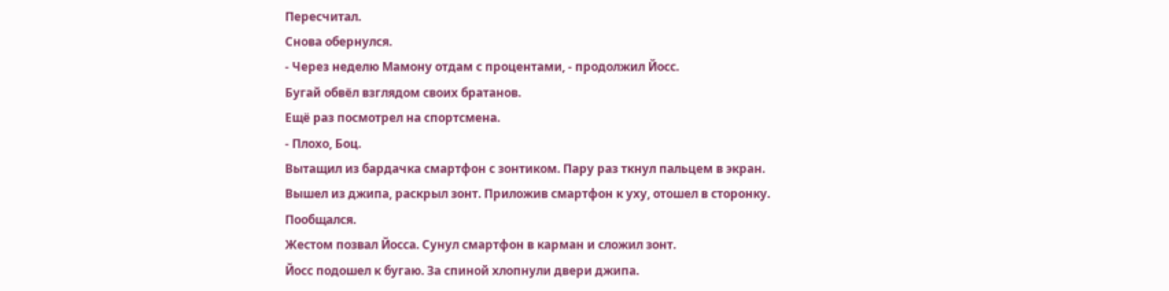Пересчитал.
Снова обернулся.
- Через неделю Мамону отдам с процентами, - продолжил Йосс.
Бугай обвёл взглядом своих братанов.
Ещё раз посмотрел на спортсмена.
- Плохо, Боц.
Вытащил из бардачка смартфон с зонтиком. Пару раз ткнул пальцем в экран. Вышел из джипа, раскрыл зонт. Приложив смартфон к уху, отошел в сторонку.
Пообщался.
Жестом позвал Йосса. Сунул смартфон в карман и сложил зонт.
Йосс подошел к бугаю. За спиной хлопнули двери джипа.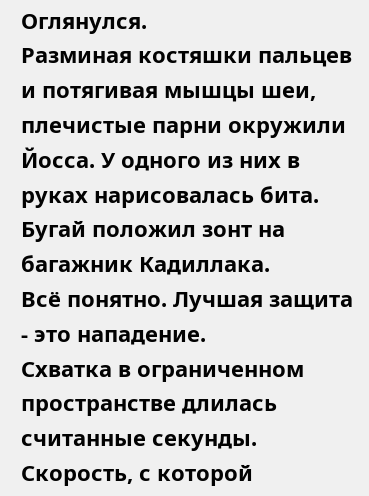Оглянулся.
Разминая костяшки пальцев и потягивая мышцы шеи, плечистые парни окружили Йосса. У одного из них в руках нарисовалась бита. Бугай положил зонт на багажник Кадиллака.
Всё понятно. Лучшая защита - это нападение.
Схватка в ограниченном пространстве длилась считанные секунды. Скорость, с которой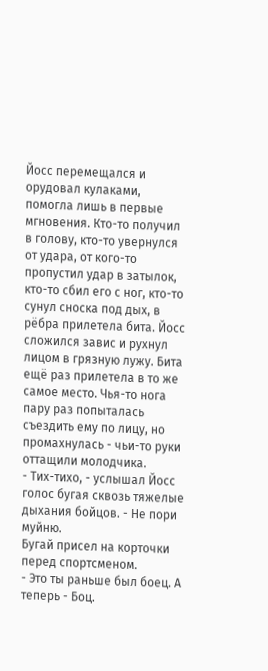Йосс перемещался и орудовал кулаками, помогла лишь в первые мгновения. Кто-то получил в голову, кто-то увернулся от удара, от кого-то пропустил удар в затылок, кто-то сбил его с ног, кто-то сунул сноска под дых, в рёбра прилетела бита. Йосс сложился завис и рухнул лицом в грязную лужу. Бита ещё раз прилетела в то же самое место. Чья-то нога пару раз попыталась съездить ему по лицу, но промахнулась - чьи-то руки оттащили молодчика.
- Тих-тихо, - услышал Йосс голос бугая сквозь тяжелые дыхания бойцов. - Не пори муйню.
Бугай присел на корточки перед спортсменом.
- Это ты раньше был боец. А теперь - Боц.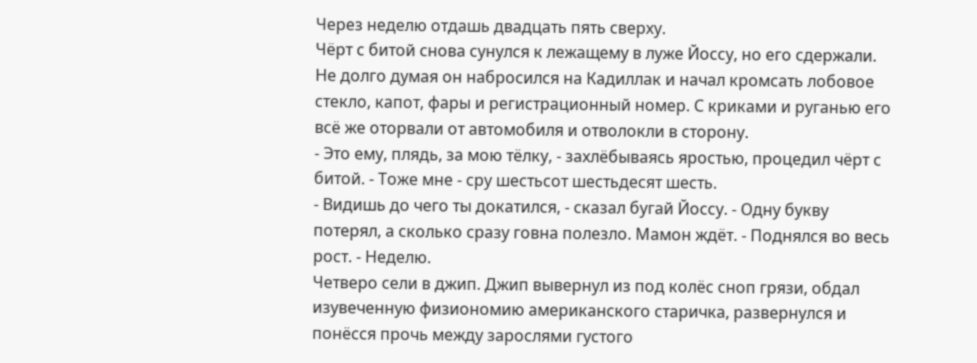Через неделю отдашь двадцать пять сверху.
Чёрт с битой снова сунулся к лежащему в луже Йоссу, но его сдержали. Не долго думая он набросился на Кадиллак и начал кромсать лобовое стекло, капот, фары и регистрационный номер. С криками и руганью его всё же оторвали от автомобиля и отволокли в сторону.
- Это ему, плядь, за мою тёлку, - захлёбываясь яростью, процедил чёрт с битой. - Тоже мне - сру шестьсот шестьдесят шесть.
- Видишь до чего ты докатился, - сказал бугай Йоссу. - Одну букву потерял, а сколько сразу говна полезло. Мамон ждёт. - Поднялся во весь рост. - Неделю.
Четверо сели в джип. Джип вывернул из под колёс сноп грязи, обдал изувеченную физиономию американского старичка, развернулся и понёсся прочь между зарослями густого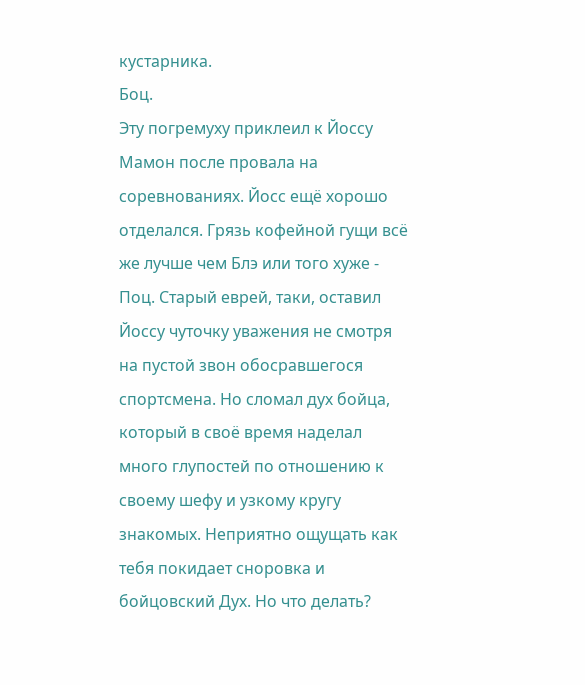кустарника.
Боц.
Эту погремуху приклеил к Йоссу Мамон после провала на соревнованиях. Йосс ещё хорошо отделался. Грязь кофейной гущи всё же лучше чем Блэ или того хуже - Поц. Старый еврей, таки, оставил Йоссу чуточку уважения не смотря на пустой звон обосравшегося спортсмена. Но сломал дух бойца, который в своё время наделал много глупостей по отношению к своему шефу и узкому кругу знакомых. Неприятно ощущать как тебя покидает сноровка и бойцовский Дух. Но что делать?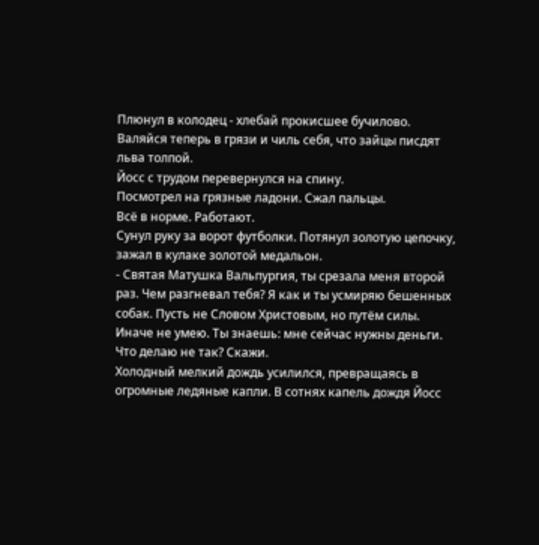Плюнул в колодец - хлебай прокисшее бучилово. Валяйся теперь в грязи и чиль себя, что зайцы писдят льва толпой.
Йосс с трудом перевернулся на спину.
Посмотрел на грязные ладони. Сжал пальцы.
Всё в норме. Работают.
Сунул руку за ворот футболки. Потянул золотую цепочку, зажал в кулаке золотой медальон.
- Святая Матушка Вальпургия, ты срезала меня второй раз. Чем разгневал тебя? Я как и ты усмиряю бешенных собак. Пусть не Словом Христовым, но путём силы. Иначе не умею. Ты знаешь: мне сейчас нужны деньги. Что делаю не так? Скажи.
Холодный мелкий дождь усилился, превращаясь в огромные ледяные капли. В сотнях капель дождя Йосс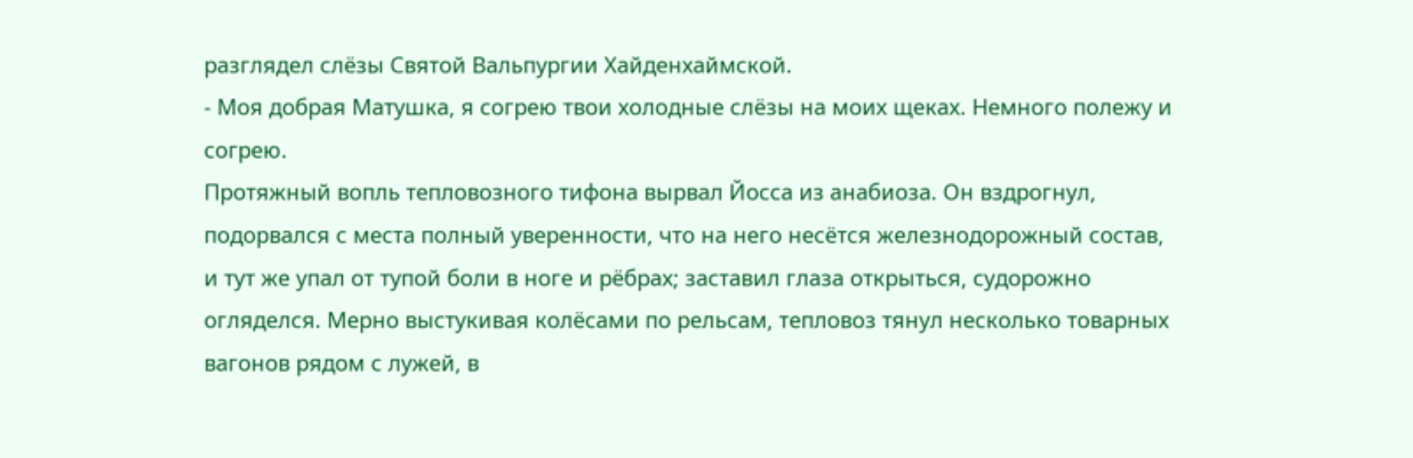разглядел слёзы Святой Вальпургии Хайденхаймской.
- Моя добрая Матушка, я согрею твои холодные слёзы на моих щеках. Немного полежу и согрею.
Протяжный вопль тепловозного тифона вырвал Йосса из анабиоза. Он вздрогнул, подорвался с места полный уверенности, что на него несётся железнодорожный состав, и тут же упал от тупой боли в ноге и рёбрах; заставил глаза открыться, судорожно огляделся. Мерно выстукивая колёсами по рельсам, тепловоз тянул несколько товарных вагонов рядом с лужей, в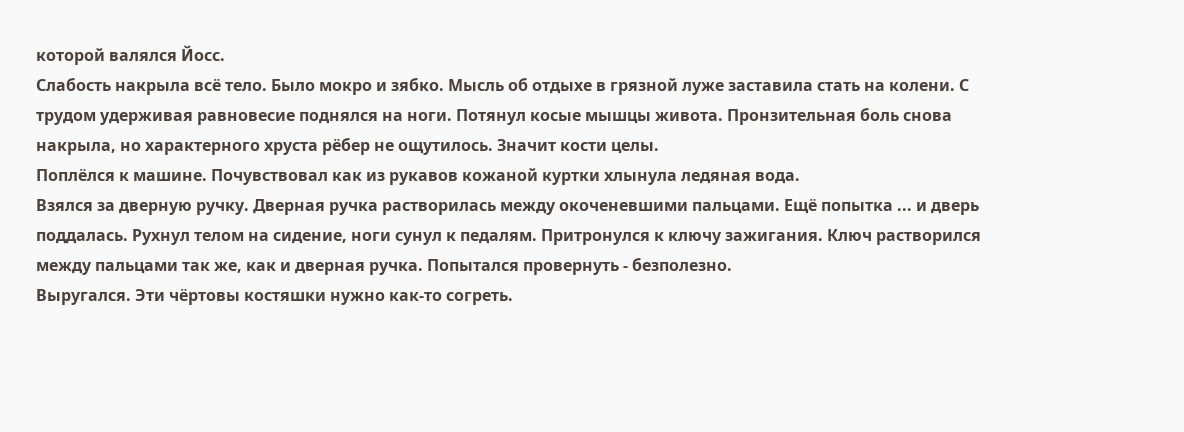которой валялся Йосс.
Слабость накрыла всё тело. Было мокро и зябко. Мысль об отдыхе в грязной луже заставила стать на колени. С трудом удерживая равновесие поднялся на ноги. Потянул косые мышцы живота. Пронзительная боль снова накрыла, но характерного хруста рёбер не ощутилось. Значит кости целы.
Поплёлся к машине. Почувствовал как из рукавов кожаной куртки хлынула ледяная вода.
Взялся за дверную ручку. Дверная ручка растворилась между окоченевшими пальцами. Ещё попытка ... и дверь поддалась. Рухнул телом на сидение, ноги сунул к педалям. Притронулся к ключу зажигания. Ключ растворился между пальцами так же, как и дверная ручка. Попытался провернуть - безполезно.
Выругался. Эти чёртовы костяшки нужно как-то согреть.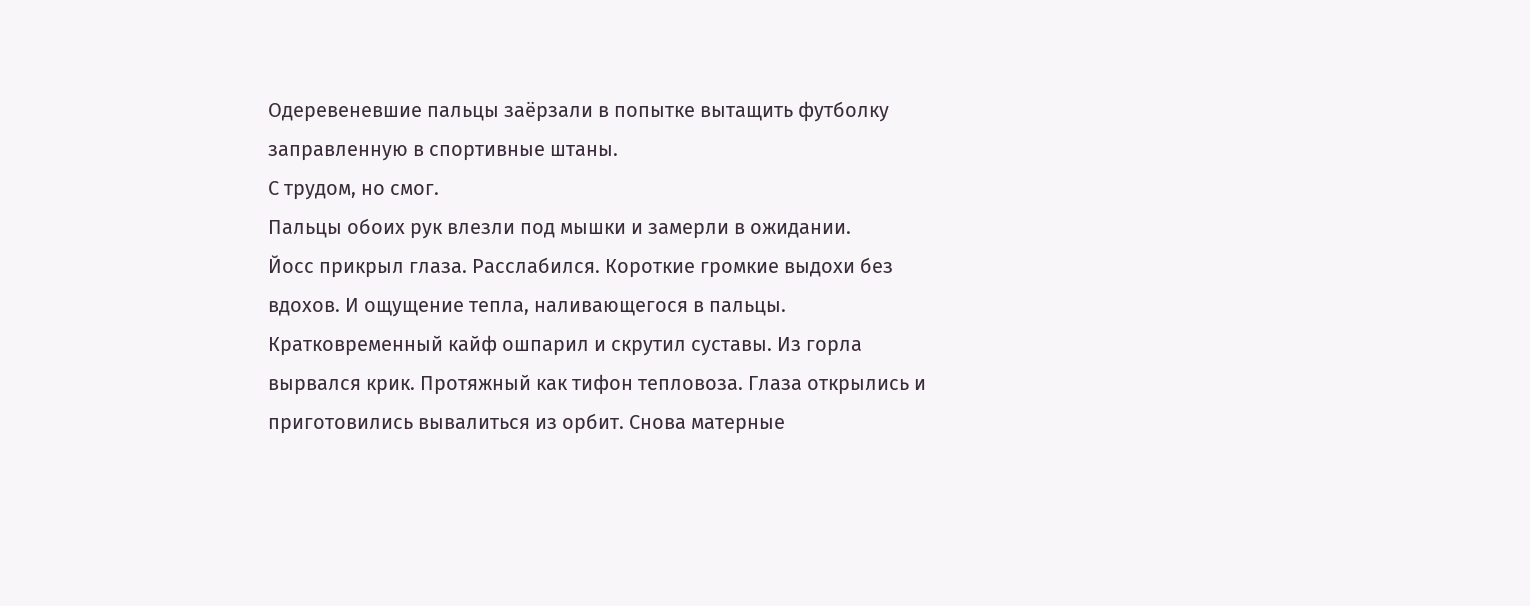Одеревеневшие пальцы заёрзали в попытке вытащить футболку заправленную в спортивные штаны.
С трудом, но смог.
Пальцы обоих рук влезли под мышки и замерли в ожидании.
Йосс прикрыл глаза. Расслабился. Короткие громкие выдохи без вдохов. И ощущение тепла, наливающегося в пальцы. Кратковременный кайф ошпарил и скрутил суставы. Из горла вырвался крик. Протяжный как тифон тепловоза. Глаза открылись и приготовились вывалиться из орбит. Снова матерные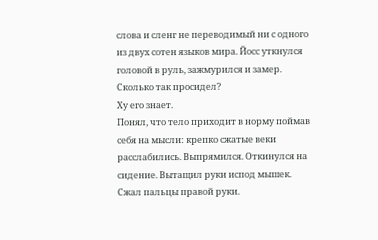слова и сленг не переводимый ни с одного из двух сотен языков мира. Йосс уткнулся головой в руль, зажмурился и замер.
Сколько так просидел?
Ху его знает.
Понял, что тело приходит в норму поймав себя на мысли: крепко сжатые веки расслабились. Выпрямился. Откинулся на сидение. Вытащил руки испод мышек. Сжал пальцы правой руки.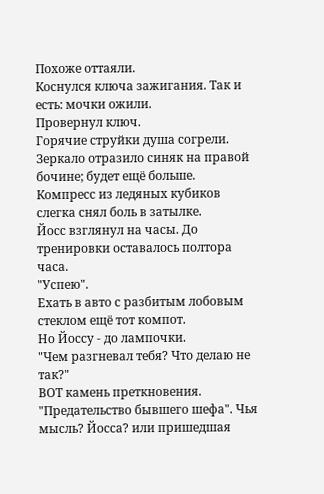Похоже оттаяли.
Коснулся ключа зажигания. Так и есть: мочки ожили.
Провернул ключ.
Горячие струйки душа согрели.
Зеркало отразило синяк на правой бочине; будет ещё больше.
Компресс из ледяных кубиков слегка снял боль в затылке.
Йосс взглянул на часы. До тренировки оставалось полтора часа.
"Успею".
Ехать в авто с разбитым лобовым стеклом ещё тот компот.
Но Йоссу - до лампочки.
"Чем разгневал тебя? Что делаю не так?"
ВОТ камень преткновения.
"Предательство бывшего шефа". Чья мысль? Йосса? или пришедшая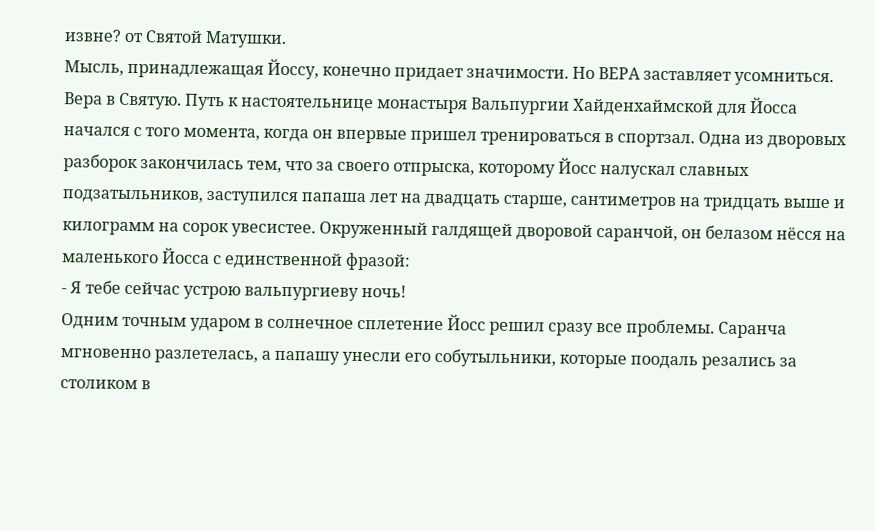извне? от Святой Матушки.
Мысль, принадлежащая Йоссу, конечно придает значимости. Но ВЕРА заставляет усомниться. Вера в Святую. Путь к настоятельнице монастыря Вальпургии Хайденхаймской для Йосса начался с того момента, когда он впервые пришел тренироваться в спортзал. Одна из дворовых разборок закончилась тем, что за своего отпрыска, которому Йосс налускал славных подзатыльников, заступился папаша лет на двадцать старше, сантиметров на тридцать выше и килограмм на сорок увесистее. Окруженный галдящей дворовой саранчой, он белазом нёсся на маленького Йосса с единственной фразой:
- Я тебе сейчас устрою вальпургиеву ночь!
Одним точным ударом в солнечное сплетение Йосс решил сразу все проблемы. Саранча мгновенно разлетелась, а папашу унесли его собутыльники, которые поодаль резались за столиком в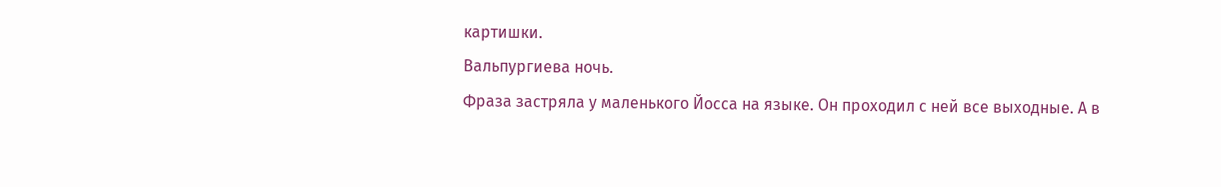картишки.
Вальпургиева ночь.
Фраза застряла у маленького Йосса на языке. Он проходил с ней все выходные. А в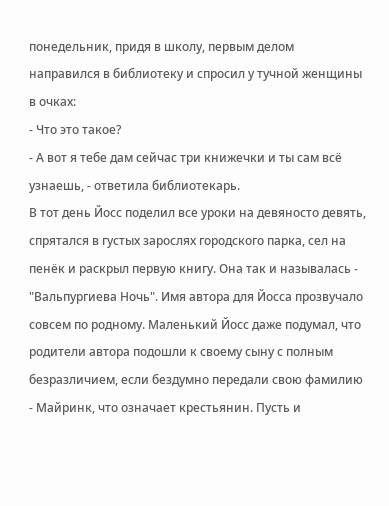понедельник, придя в школу, первым делом направился в библиотеку и спросил у тучной женщины в очках:
- Что это такое?
- А вот я тебе дам сейчас три книжечки и ты сам всё узнаешь, - ответила библиотекарь.
В тот день Йосс поделил все уроки на девяносто девять, спрятался в густых зарослях городского парка, сел на пенёк и раскрыл первую книгу. Она так и называлась - "Вальпургиева Ночь". Имя автора для Йосса прозвучало совсем по родному. Маленький Йосс даже подумал, что родители автора подошли к своему сыну с полным безразличием, если бездумно передали свою фамилию - Майринк, что означает крестьянин. Пусть и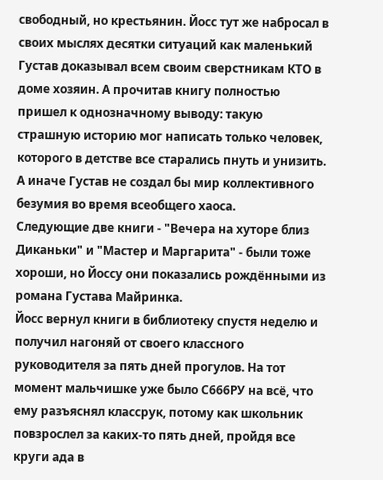свободный, но крестьянин. Йосс тут же набросал в своих мыслях десятки ситуаций как маленький Густав доказывал всем своим сверстникам КТО в доме хозяин. А прочитав книгу полностью пришел к однозначному выводу: такую страшную историю мог написать только человек, которого в детстве все старались пнуть и унизить. А иначе Густав не создал бы мир коллективного безумия во время всеобщего хаоса.
Следующие две книги - "Вечера на хуторе близ Диканьки" и "Мастер и Маргарита" - были тоже хороши, но Йоссу они показались рождёнными из романа Густава Майринка.
Йосс вернул книги в библиотеку спустя неделю и получил нагоняй от своего классного руководителя за пять дней прогулов. На тот момент мальчишке уже было С666РУ на всё, что ему разъяснял классрук, потому как школьник повзрослел за каких-то пять дней, пройдя все круги ада в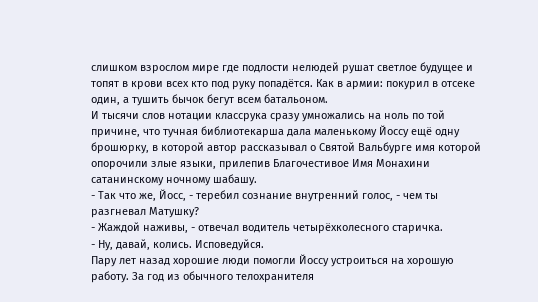слишком взрослом мире где подлости нелюдей рушат светлое будущее и топят в крови всех кто под руку попадётся. Как в армии: покурил в отсеке один, а тушить бычок бегут всем батальоном.
И тысячи слов нотации классрука сразу умножались на ноль по той причине, что тучная библиотекарша дала маленькому Йоссу ещё одну брошюрку, в которой автор рассказывал о Святой Вальбурге имя которой опорочили злые языки, прилепив Благочестивое Имя Монахини сатанинскому ночному шабашу.
- Так что же, Йосс, - теребил сознание внутренний голос, - чем ты разгневал Матушку?
- Жаждой наживы, - отвечал водитель четырёхколесного старичка.
- Ну, давай, колись. Исповедуйся.
Пару лет назад хорошие люди помогли Йоссу устроиться на хорошую работу. За год из обычного телохранителя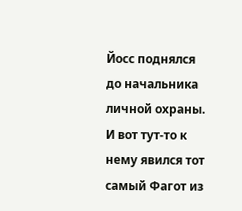Йосс поднялся до начальника личной охраны. И вот тут-то к нему явился тот самый Фагот из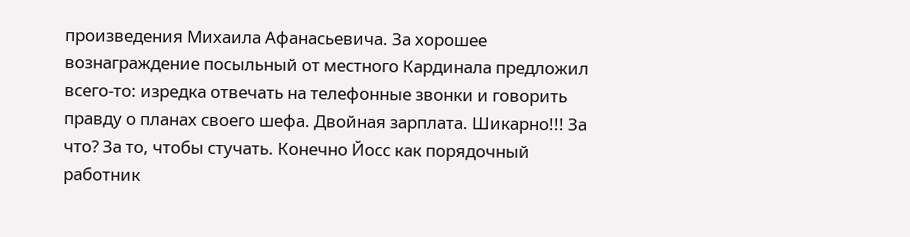произведения Михаила Афанасьевича. За хорошее вознаграждение посыльный от местного Кардинала предложил всего-то: изредка отвечать на телефонные звонки и говорить правду о планах своего шефа. Двойная зарплата. Шикарно!!! За что? За то, чтобы стучать. Конечно Йосс как порядочный работник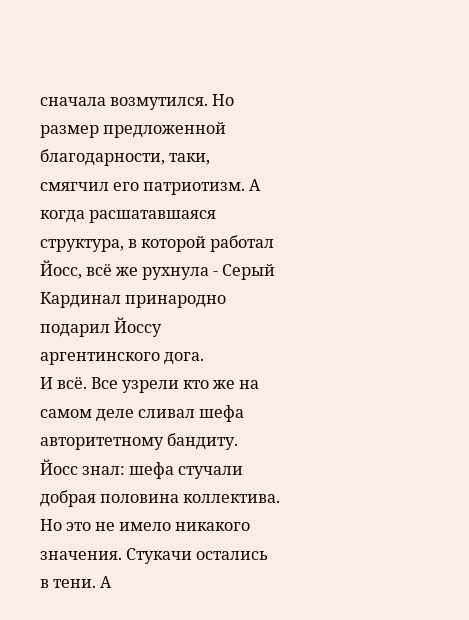сначала возмутился. Но размер предложенной благодарности, таки, смягчил его патриотизм. А когда расшатавшаяся структура, в которой работал Йосс, всё же рухнула - Серый Кардинал принародно подарил Йоссу аргентинского дога.
И всё. Все узрели кто же на самом деле сливал шефа авторитетному бандиту.
Йосс знал: шефа стучали добрая половина коллектива. Но это не имело никакого значения. Стукачи остались в тени. А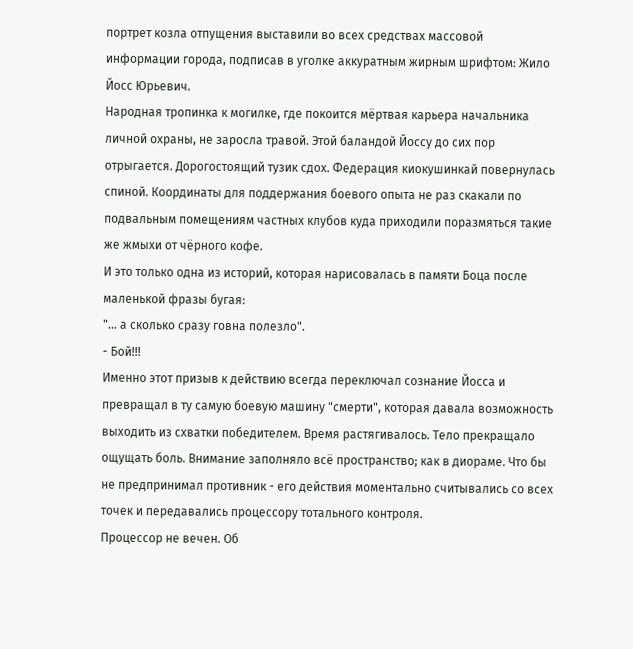портрет козла отпущения выставили во всех средствах массовой информации города, подписав в уголке аккуратным жирным шрифтом: Жило Йосс Юрьевич.
Народная тропинка к могилке, где покоится мёртвая карьера начальника личной охраны, не заросла травой. Этой баландой Йоссу до сих пор отрыгается. Дорогостоящий тузик сдох. Федерация киокушинкай повернулась спиной. Координаты для поддержания боевого опыта не раз скакали по подвальным помещениям частных клубов куда приходили поразмяться такие же жмыхи от чёрного кофе.
И это только одна из историй, которая нарисовалась в памяти Боца после маленькой фразы бугая:
"... а сколько сразу говна полезло".
- Бой!!!
Именно этот призыв к действию всегда переключал сознание Йосса и превращал в ту самую боевую машину "смерти", которая давала возможность выходить из схватки победителем. Время растягивалось. Тело прекращало ощущать боль. Внимание заполняло всё пространство; как в диораме. Что бы не предпринимал противник - его действия моментально считывались со всех точек и передавались процессору тотального контроля.
Процессор не вечен. Об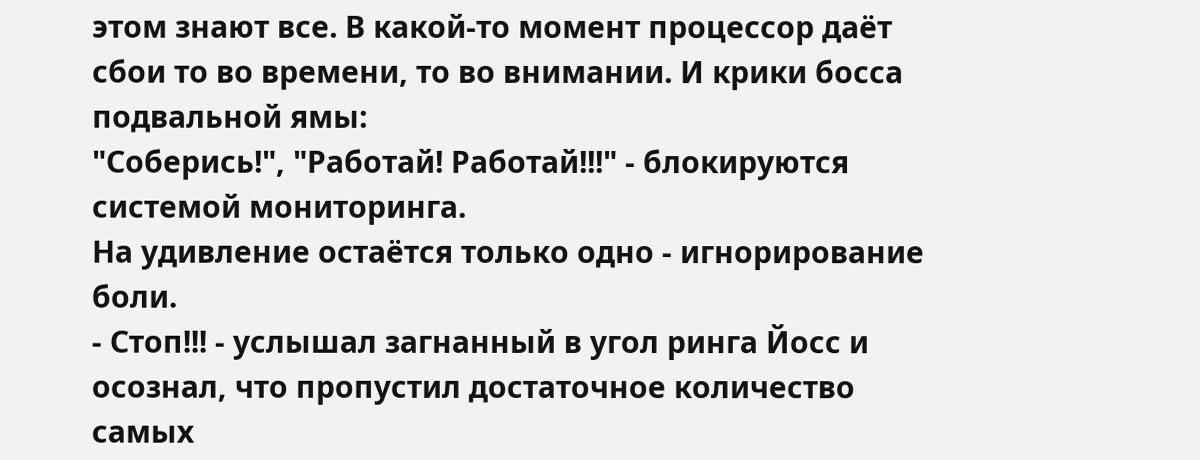этом знают все. В какой-то момент процессор даёт сбои то во времени, то во внимании. И крики босса подвальной ямы:
"Соберись!", "Работай! Работай!!!" - блокируются системой мониторинга.
На удивление остаётся только одно - игнорирование боли.
- Стоп!!! - услышал загнанный в угол ринга Йосс и осознал, что пропустил достаточное количество самых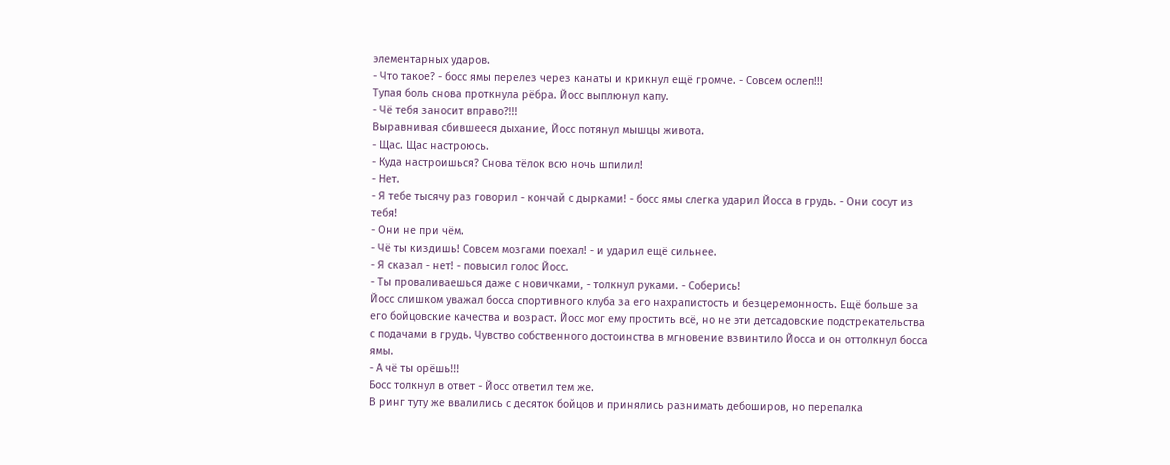элементарных ударов.
- Что такое? - босс ямы перелез через канаты и крикнул ещё громче. - Совсем ослеп!!!
Тупая боль снова проткнула рёбра. Йосс выплюнул капу.
- Чё тебя заносит вправо?!!!
Выравнивая сбившееся дыхание, Йосс потянул мышцы живота.
- Щас. Щас настроюсь.
- Куда настроишься? Снова тёлок всю ночь шпилил!
- Нет.
- Я тебе тысячу раз говорил - кончай с дырками! - босс ямы слегка ударил Йосса в грудь. - Они сосут из тебя!
- Они не при чём.
- Чё ты киздишь! Совсем мозгами поехал! - и ударил ещё сильнее.
- Я сказал - нет! - повысил голос Йосс.
- Ты проваливаешься даже с новичками, - толкнул руками. - Соберись!
Йосс слишком уважал босса спортивного клуба за его нахрапистость и безцеремонность. Ещё больше за его бойцовские качества и возраст. Йосс мог ему простить всё, но не эти детсадовские подстрекательства с подачами в грудь. Чувство собственного достоинства в мгновение взвинтило Йосса и он оттолкнул босса ямы.
- А чё ты орёшь!!!
Босс толкнул в ответ - Йосс ответил тем же.
В ринг туту же ввалились с десяток бойцов и принялись разнимать дебоширов, но перепалка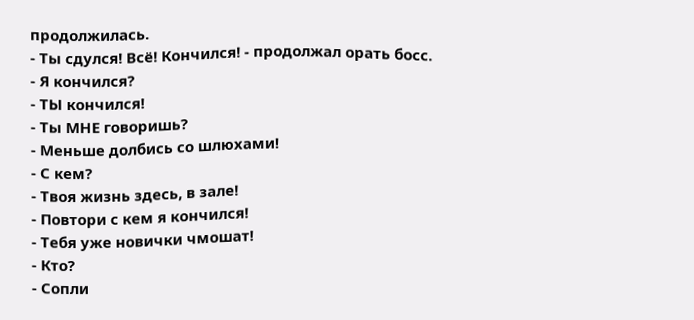продолжилась.
- Ты сдулся! Всё! Кончился! - продолжал орать босс.
- Я кончился?
- ТЫ кончился!
- Ты МНЕ говоришь?
- Меньше долбись со шлюхами!
- С кем?
- Твоя жизнь здесь, в зале!
- Повтори с кем я кончился!
- Тебя уже новички чмошат!
- Кто?
- Сопли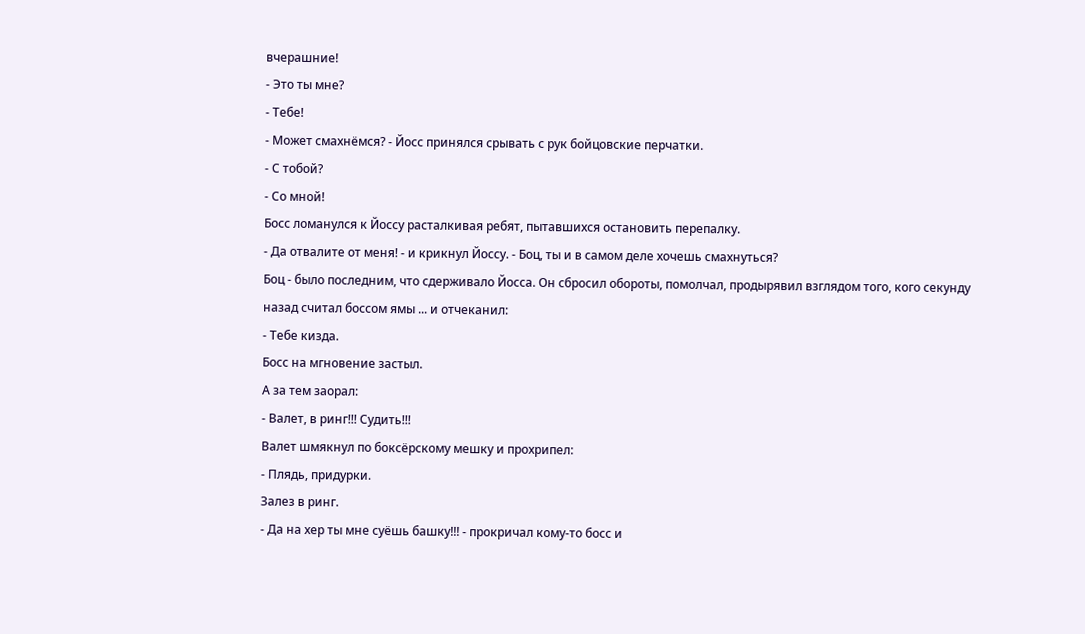вчерашние!
- Это ты мне?
- Тебе!
- Может смахнёмся? - Йосс принялся срывать с рук бойцовские перчатки.
- С тобой?
- Со мной!
Босс ломанулся к Йоссу расталкивая ребят, пытавшихся остановить перепалку.
- Да отвалите от меня! - и крикнул Йоссу. - Боц, ты и в самом деле хочешь смахнуться?
Боц - было последним, что сдерживало Йосса. Он сбросил обороты, помолчал, продырявил взглядом того, кого секунду назад считал боссом ямы ... и отчеканил:
- Тебе кизда.
Босс на мгновение застыл.
А за тем заорал:
- Валет, в ринг!!! Судить!!!
Валет шмякнул по боксёрскому мешку и прохрипел:
- Плядь, придурки.
Залез в ринг.
- Да на хер ты мне суёшь башку!!! - прокричал кому-то босс и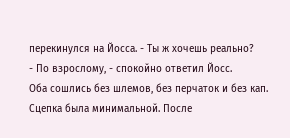перекинулся на Йосса. - Ты ж хочешь реально?
- По взрослому, - спокойно ответил Йосс.
Оба сошлись без шлемов, без перчаток и без кап. Сцепка была минимальной. После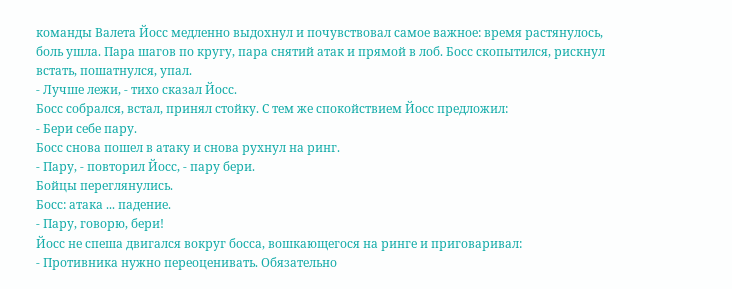команды Валета Йосс медленно выдохнул и почувствовал самое важное: время растянулось, боль ушла. Пара шагов по кругу, пара снятий атак и прямой в лоб. Босс скопытился, рискнул встать, пошатнулся, упал.
- Лучше лежи, - тихо сказал Йосс.
Босс собрался, встал, принял стойку. С тем же спокойствием Йосс предложил:
- Бери себе пару.
Босс снова пошел в атаку и снова рухнул на ринг.
- Пару, - повторил Йосс, - пару бери.
Бойцы переглянулись.
Босс: атака ... падение.
- Пару, говорю, бери!
Йосс не спеша двигался вокруг босса, вошкающегося на ринге и приговаривал:
- Противника нужно переоценивать. Обязательно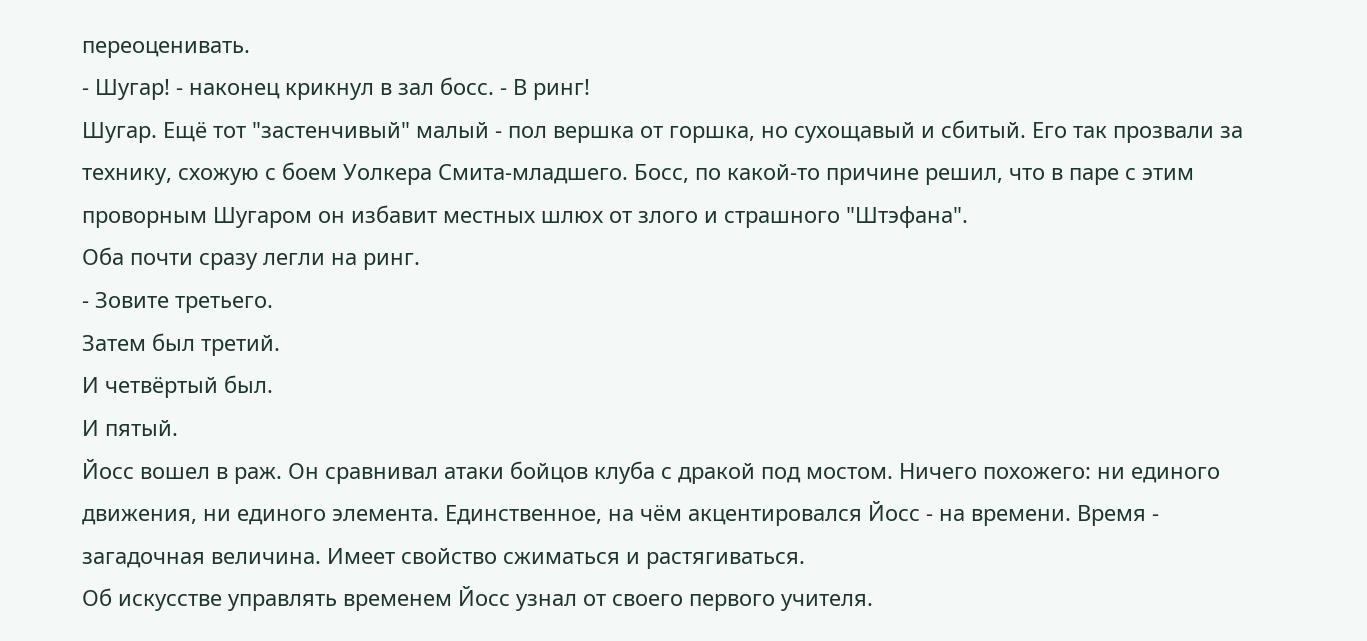переоценивать.
- Шугар! - наконец крикнул в зал босс. - В ринг!
Шугар. Ещё тот "застенчивый" малый - пол вершка от горшка, но сухощавый и сбитый. Его так прозвали за технику, схожую с боем Уолкера Смита-младшего. Босс, по какой-то причине решил, что в паре с этим проворным Шугаром он избавит местных шлюх от злого и страшного "Штэфана".
Оба почти сразу легли на ринг.
- Зовите третьего.
Затем был третий.
И четвёртый был.
И пятый.
Йосс вошел в раж. Он сравнивал атаки бойцов клуба с дракой под мостом. Ничего похожего: ни единого движения, ни единого элемента. Единственное, на чём акцентировался Йосс - на времени. Время - загадочная величина. Имеет свойство сжиматься и растягиваться.
Об искусстве управлять временем Йосс узнал от своего первого учителя.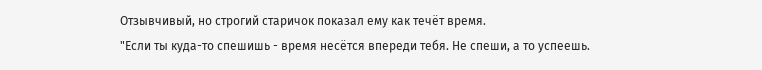Отзывчивый, но строгий старичок показал ему как течёт время.
"Если ты куда-то спешишь - время несётся впереди тебя. Не спеши, а то успеешь.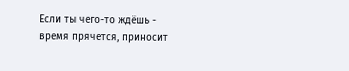Если ты чего-то ждёшь - время прячется, приносит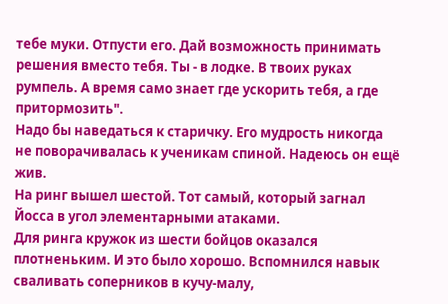тебе муки. Отпусти его. Дай возможность принимать решения вместо тебя. Ты - в лодке. В твоих руках румпель. А время само знает где ускорить тебя, а где притормозить".
Надо бы наведаться к старичку. Его мудрость никогда не поворачивалась к ученикам спиной. Надеюсь он ещё жив.
На ринг вышел шестой. Тот самый, который загнал Йосса в угол элементарными атаками.
Для ринга кружок из шести бойцов оказался плотненьким. И это было хорошо. Вспомнился навык сваливать соперников в кучу-малу,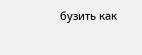бузить как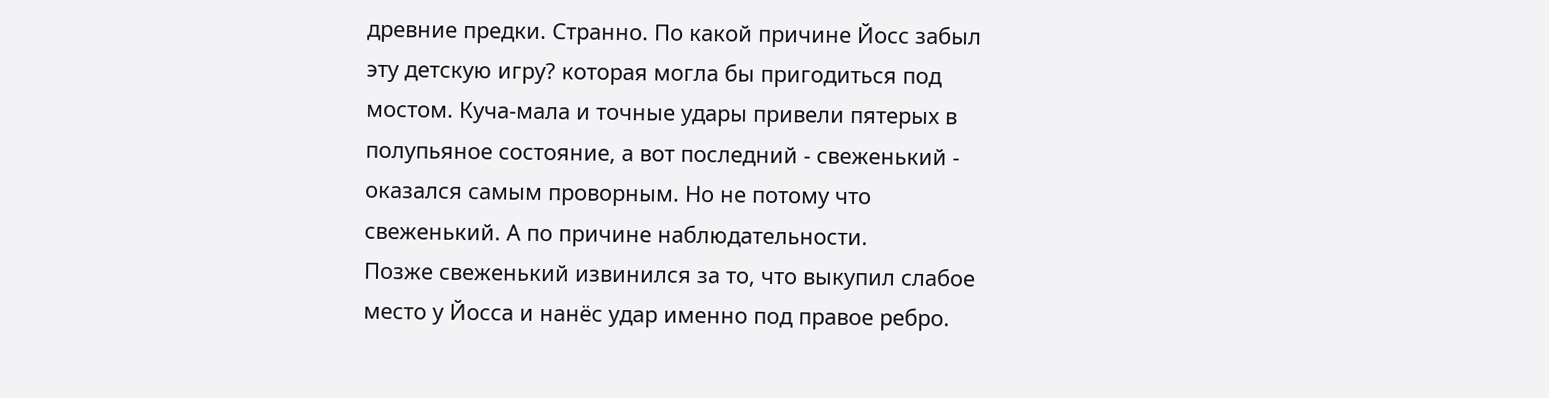древние предки. Странно. По какой причине Йосс забыл эту детскую игру? которая могла бы пригодиться под мостом. Куча-мала и точные удары привели пятерых в полупьяное состояние, а вот последний - свеженький - оказался самым проворным. Но не потому что свеженький. А по причине наблюдательности.
Позже свеженький извинился за то, что выкупил слабое место у Йосса и нанёс удар именно под правое ребро.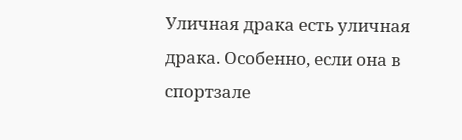Уличная драка есть уличная драка. Особенно, если она в спортзале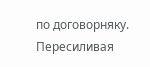по договорняку.
Пересиливая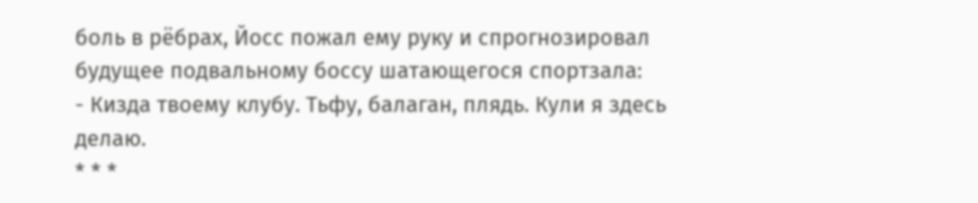боль в рёбрах, Йосс пожал ему руку и спрогнозировал будущее подвальному боссу шатающегося спортзала:
- Кизда твоему клубу. Тьфу, балаган, плядь. Кули я здесь делаю.
* * *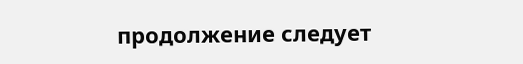продолжение следует